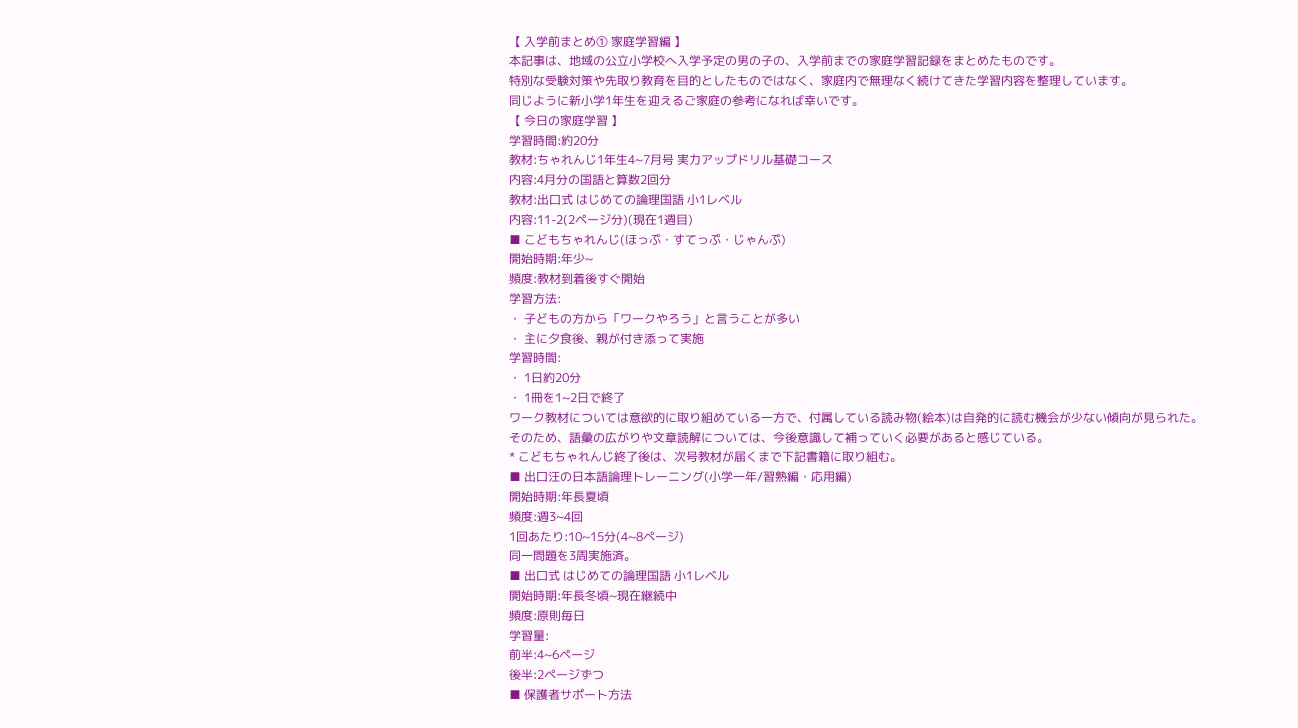【 入学前まとめ① 家庭学習編 】
本記事は、地域の公立小学校へ入学予定の男の子の、入学前までの家庭学習記録をまとめたものです。
特別な受験対策や先取り教育を目的としたものではなく、家庭内で無理なく続けてきた学習内容を整理しています。
同じように新小学1年生を迎えるご家庭の参考になれば幸いです。
【 今日の家庭学習 】
学習時間:約20分
教材:ちゃれんじ1年生4~7月号 実力アップドリル基礎コース
内容:4月分の国語と算数2回分
教材:出口式 はじめての論理国語 小1レベル
内容:11-2(2ページ分)(現在1週目)
■ こどもちゃれんじ(ほっぷ・すてっぷ・じゃんぷ)
開始時期:年少~
頻度:教材到着後すぐ開始
学習方法:
・ 子どもの方から「ワークやろう」と言うことが多い
・ 主に夕食後、親が付き添って実施
学習時間:
・ 1日約20分
・ 1冊を1~2日で終了
ワーク教材については意欲的に取り組めている一方で、付属している読み物(絵本)は自発的に読む機会が少ない傾向が見られた。
そのため、語彙の広がりや文章読解については、今後意識して補っていく必要があると感じている。
* こどもちゃれんじ終了後は、次号教材が届くまで下記書籍に取り組む。
■ 出口汪の日本語論理トレーニング(小学一年/習熟編・応用編)
開始時期:年長夏頃
頻度:週3~4回
1回あたり:10~15分(4~8ページ)
同一問題を3周実施済。
■ 出口式 はじめての論理国語 小1レベル
開始時期:年長冬頃~現在継続中
頻度:原則毎日
学習量:
前半:4~6ページ
後半:2ページずつ
■ 保護者サポート方法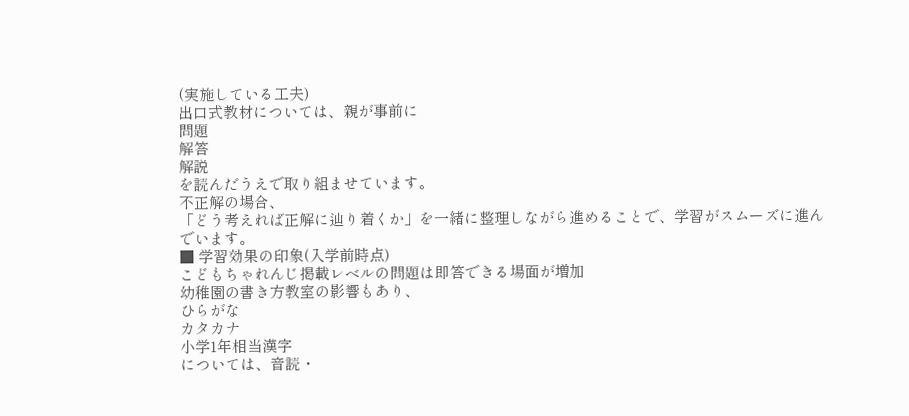(実施している工夫)
出口式教材については、親が事前に
問題
解答
解説
を読んだうえで取り組ませています。
不正解の場合、
「どう考えれば正解に辿り着くか」を一緒に整理しながら進めることで、学習がスムーズに進んでいます。
■ 学習効果の印象(入学前時点)
こどもちゃれんじ掲載レベルの問題は即答できる場面が増加
幼稚園の書き方教室の影響もあり、
ひらがな
カタカナ
小学1年相当漢字
については、音読・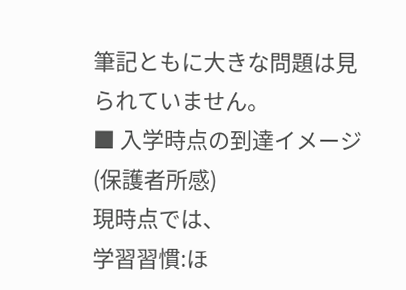筆記ともに大きな問題は見られていません。
■ 入学時点の到達イメージ(保護者所感)
現時点では、
学習習慣:ほ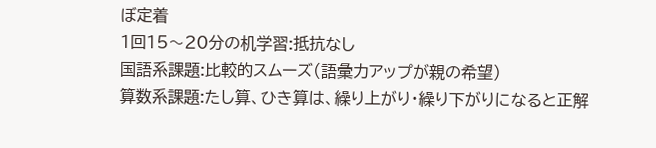ぼ定着
1回15〜20分の机学習:抵抗なし
国語系課題:比較的スムーズ(語彙力アップが親の希望)
算数系課題:たし算、ひき算は、繰り上がり・繰り下がりになると正解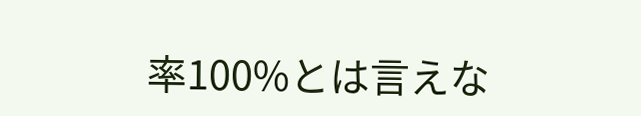率100%とは言えな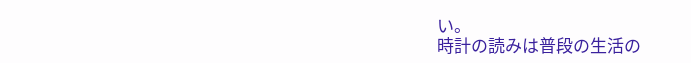い。
時計の読みは普段の生活の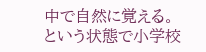中で自然に覚える。
という状態で小学校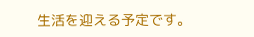生活を迎える予定です。